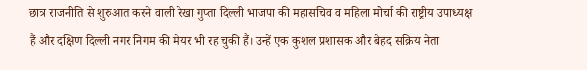छात्र राजनीति से शुरुआत करने वाली रेखा गुप्ता दिल्ली भाजपा की महासचिव व महिला मोर्चा की राष्ट्रीय उपाध्यक्ष हैं और दक्षिण दिल्ली नगर निगम की मेयर भी रह चुकी हैं। उन्हें एक कुशल प्रशासक और बेहद सक्रिय नेता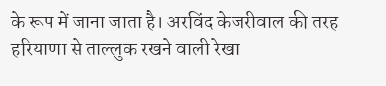के रूप में जाना जाता है। अरविंद केजरीवाल की तरह हरियाणा से ताल्लुक रखने वाली रेखा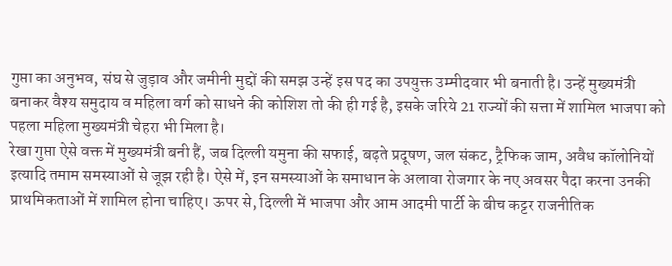गुप्ता का अनुभव, संघ से जुड़ाव और जमीनी मुद्दों की समझ उन्हें इस पद का उपयुक्त उम्मीदवार भी बनाती है। उन्हें मुख्यमंत्री बनाकर वैश्य समुदाय व महिला वर्ग को साधने की कोशिश तो की ही गई है, इसके जरिये 21 राज्यों की सत्ता में शामिल भाजपा को पहला महिला मुख्यमंत्री चेहरा भी मिला है।
रेखा गुप्ता ऐसे वक्त में मुख्यमंत्री बनी हैं, जब दिल्ली यमुना की सफाई, बढ़ते प्रदूषण, जल संकट, ट्रैफिक जाम, अवैध कॉलोनियों इत्यादि तमाम समस्याओं से जूझ रही है। ऐसे में, इन समस्याओं के समाधान के अलावा रोजगार के नए अवसर पैदा करना उनकी प्राथमिकताओं में शामिल होना चाहिए। ऊपर से, दिल्ली में भाजपा और आम आदमी पार्टी के बीच कट्टर राजनीतिक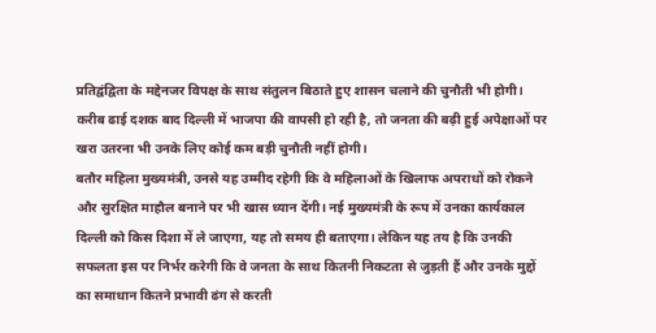प्रतिद्वंद्विता के मद्देनजर विपक्ष के साथ संतुलन बिठाते हुए शासन चलाने की चुनौती भी होगी। करीब ढाई दशक बाद दिल्ली में भाजपा की वापसी हो रही है, तो जनता की बढ़ी हुई अपेक्षाओं पर खरा उतरना भी उनके लिए कोई कम बड़ी चुनौती नहीं होगी।
बतौर महिला मुख्यमंत्री, उनसे यह उम्मीद रहेगी कि वे महिलाओं के खिलाफ अपराधों को रोकने और सुरक्षित माहौल बनाने पर भी खास ध्यान देंगी। नई मुख्यमंत्री के रूप में उनका कार्यकाल दिल्ली को किस दिशा में ले जाएगा, यह तो समय ही बताएगा। लेकिन यह तय है कि उनकी सफलता इस पर निर्भर करेगी कि वे जनता के साथ कितनी निकटता से जुड़ती हैं और उनके मुद्दों का समाधान कितने प्रभावी ढंग से करती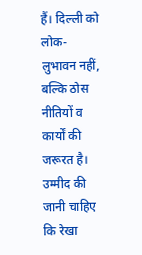हैं। दिल्ली को लोक-लुभावन नहीं, बल्कि ठोस नीतियों व कार्यों की जरूरत है। उम्मीद की जानी चाहिए कि रेखा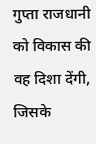गुप्ता राजधानी को विकास की वह दिशा देंगी, जिसके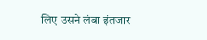लिए उसने लंबा इंतजार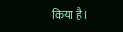किया है।